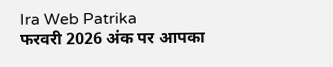Ira Web Patrika
फरवरी 2026 अंक पर आपका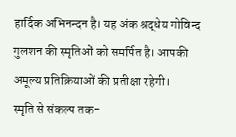हार्दिक अभिनन्दन है। यह अंक श्रद्धेय गोविन्द गुलशन की स्मृतिओं को समर्पित है। आपकी अमूल्य प्रतिक्रियाओं की प्रतीक्षा रहेगी।
स्मृति से संकल्प तक-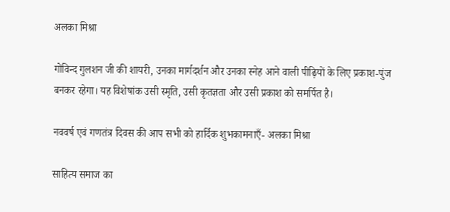अलका मिश्रा

गोविन्द गुलशन जी की शायरी, उनका मार्गदर्शन और उनका स्नेह आने वाली पीढ़ियों के लिए प्रकाश-पुंज बनकर रहेगा। यह विशेषांक उसी स्मृति, उसी कृतज्ञता और उसी प्रकाश को समर्पित है।

नववर्ष एवं गणतंत्र दिवस की आप सभी को हार्दिक शुभकामनाएँ- अलका मिश्रा

साहित्य समाज का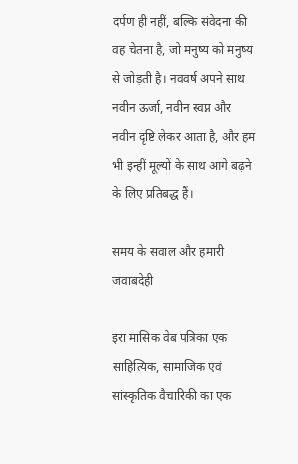दर्पण ही नहीं, बल्कि संवेदना की वह चेतना है, जो मनुष्य को मनुष्य से जोड़ती है। नववर्ष अपने साथ नवीन ऊर्जा, नवीन स्वप्न और नवीन दृष्टि लेकर आता है, और हम भी इन्हीं मूल्यों के साथ आगे बढ़ने के लिए प्रतिबद्ध हैं।

समय के सवाल और हमारी जवाबदेही

इरा मासिक वेब पत्रिका एक साहित्यिक, सामाजिक एवं सांस्कृतिक वैचारिकी का एक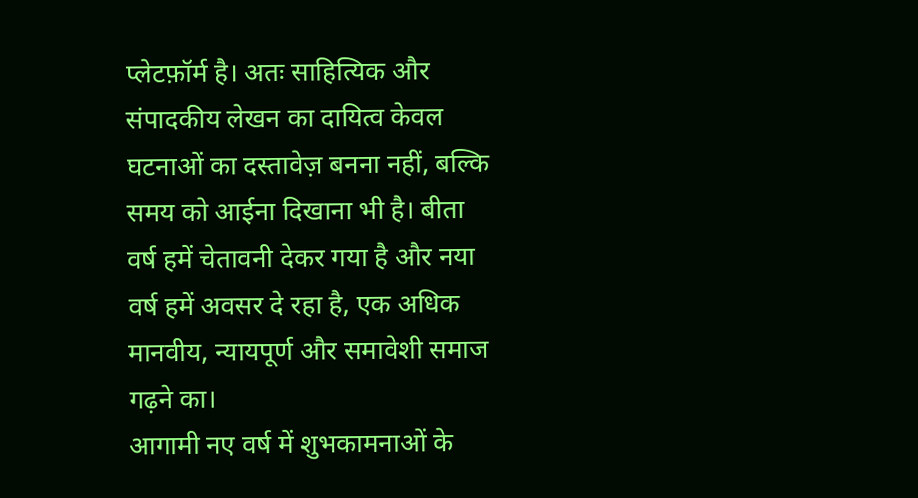प्लेटफ़ॉर्म है। अतः साहित्यिक और संपादकीय लेखन का दायित्व केवल घटनाओं का दस्तावेज़ बनना नहीं, बल्कि समय को आईना दिखाना भी है। बीता वर्ष हमें चेतावनी देकर गया है और नया वर्ष हमें अवसर दे रहा है, एक अधिक मानवीय, न्यायपूर्ण और समावेशी समाज गढ़ने का।
आगामी नए वर्ष में शुभकामनाओं के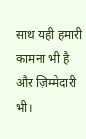साथ यही हमारी कामना भी है और ज़िम्मेदारी भी।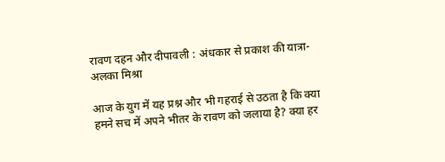रावण दहन और दीपावली : अंधकार से प्रकाश की यात्रा- अलका मिश्रा

आज के युग में यह प्रश्न और भी गहराई से उठता है कि क्या हमने सच में अपने भीतर के रावण को जलाया है? क्या हर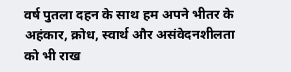वर्ष पुतला दहन के साथ हम अपने भीतर के अहंकार, क्रोध, स्वार्थ और असंवेदनशीलता को भी राख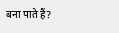बना पाते हैं?